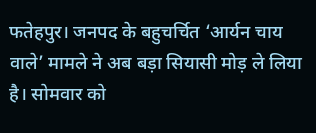फतेहपुर। जनपद के बहुचर्चित ‘आर्यन चाय वाले’ मामले ने अब बड़ा सियासी मोड़ ले लिया है। सोमवार को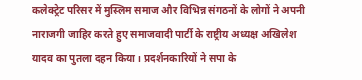कलेक्ट्रेट परिसर में मुस्लिम समाज और विभिन्न संगठनों के लोगों ने अपनी नाराजगी जाहिर करते हुए समाजवादी पार्टी के राष्ट्रीय अध्यक्ष अखिलेश यादव का पुतला दहन किया। प्रदर्शनकारियों ने सपा के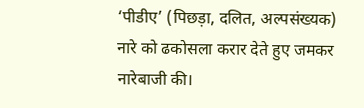‘पीडीए’ (पिछड़ा, दलित, अल्पसंख्यक) नारे को ढकोसला करार देते हुए जमकर नारेबाजी की।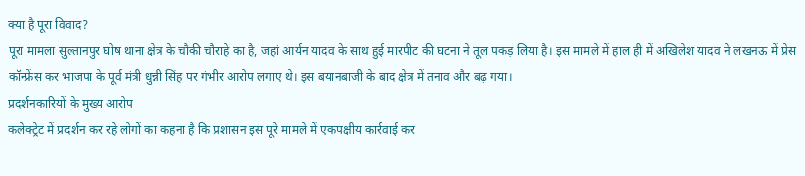क्या है पूरा विवाद?
पूरा मामला सुल्तानपुर घोष थाना क्षेत्र के चौकी चौराहे का है, जहां आर्यन यादव के साथ हुई मारपीट की घटना ने तूल पकड़ लिया है। इस मामले में हाल ही में अखिलेश यादव ने लखनऊ में प्रेस कॉन्फ्रेंस कर भाजपा के पूर्व मंत्री धुन्नी सिंह पर गंभीर आरोप लगाए थे। इस बयानबाजी के बाद क्षेत्र में तनाव और बढ़ गया।
प्रदर्शनकारियों के मुख्य आरोप
कलेक्ट्रेट में प्रदर्शन कर रहे लोगों का कहना है कि प्रशासन इस पूरे मामले में एकपक्षीय कार्रवाई कर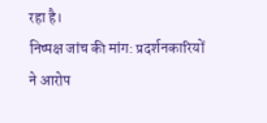रहा है।
निष्पक्ष जांच की मांग: प्रदर्शनकारियों ने आरोप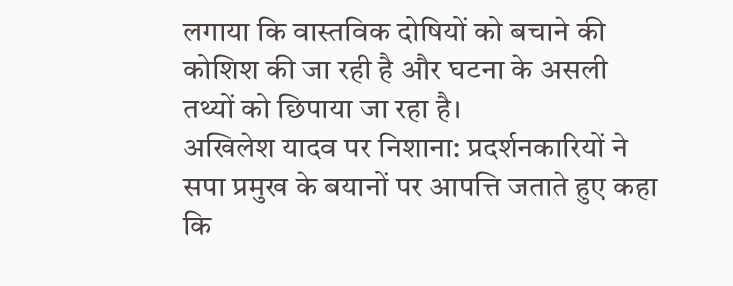लगाया कि वास्तविक दोषियों को बचाने की कोशिश की जा रही है और घटना के असली तथ्यों को छिपाया जा रहा है।
अखिलेश यादव पर निशाना: प्रदर्शनकारियों ने सपा प्रमुख के बयानों पर आपत्ति जताते हुए कहा कि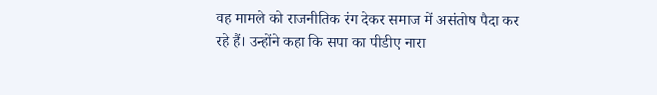वह मामले को राजनीतिक रंग देकर समाज में असंतोष पैदा कर रहे हैं। उन्होंने कहा कि सपा का पीडीए नारा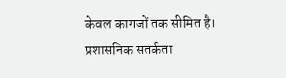केवल कागजों तक सीमित है।
प्रशासनिक सतर्कता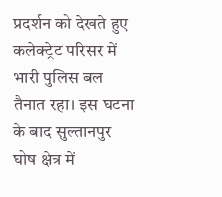प्रदर्शन को देखते हुए कलेक्ट्रेट परिसर में भारी पुलिस बल तैनात रहा। इस घटना के बाद सुल्तानपुर घोष क्षेत्र में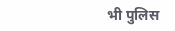भी पुलिस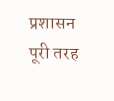प्रशासन पूरी तरह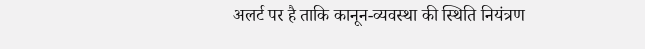अलर्ट पर है ताकि कानून-व्यवस्था की स्थिति नियंत्रण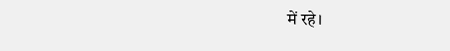में रहे।